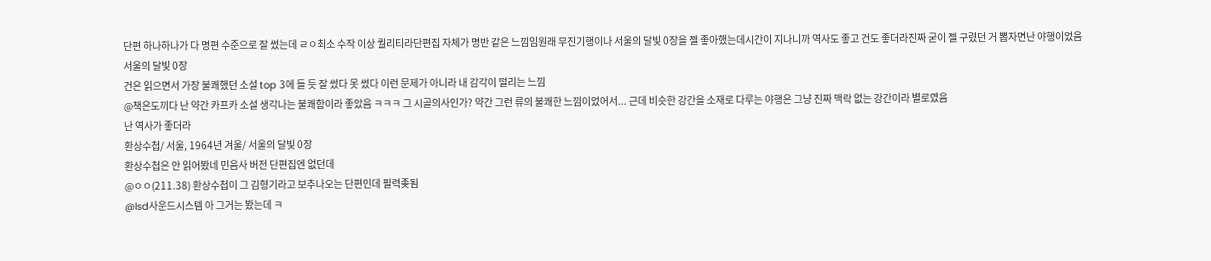단편 하나하나가 다 명편 수준으로 잘 썼는데 ㄹㅇ최소 수작 이상 퀄리티라단편집 자체가 명반 같은 느낌임원래 무진기행이나 서울의 달빛 0장을 젤 좋아했는데시간이 지나니까 역사도 좋고 건도 좋더라진짜 굳이 젤 구렸던 거 뽑자면난 야행이었음
서울의 달빛 0장
건은 읽으면서 가장 불쾌했던 소설 top 3에 들 듯 잘 썼다 못 썼다 이런 문제가 아니라 내 감각이 떨리는 느낌
@책은도끼다 난 약간 카프카 소설 생각나는 불쾌함이라 좋았음 ㅋㅋㅋ 그 시골의사인가? 약간 그런 류의 불쾌한 느낌이었어서... 근데 비슷한 강간을 소재로 다루는 야행은 그냥 진짜 맥락 없는 강간이라 별로였음
난 역사가 좋더라
환상수첩/ 서울, 1964년 겨울/ 서울의 달빛 0장
환상수첩은 안 읽어봤네 민음사 버전 단편집엔 없던데
@ㅇㅇ(211.38) 환상수첩이 그 김형기라고 보추나오는 단편인데 필력좆됨
@lsd사운드시스템 아 그거는 봤는데 ㅋ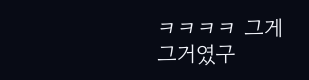ㅋㅋㅋㅋ 그게 그거였구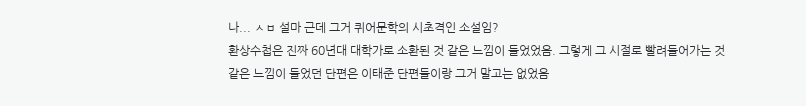나... ㅅㅂ 설마 근데 그거 퀴어문학의 시초격인 소설임?
환상수첩은 진짜 60년대 대학가로 소환된 것 같은 느낌이 들었었음. 그렇게 그 시절로 빨려들어가는 것 같은 느낌이 들었던 단편은 이태준 단편들이랑 그거 말고는 없었음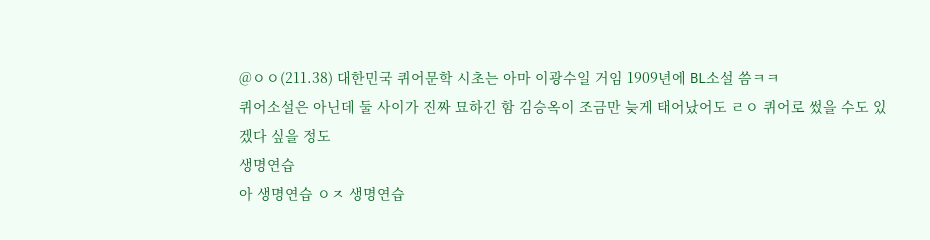@ㅇㅇ(211.38) 대한민국 퀴어문학 시초는 아마 이광수일 거임 1909년에 BL소설 씀ㅋㅋ
퀴어소설은 아닌데 둘 사이가 진짜 묘하긴 함 김승옥이 조금만 늦게 태어났어도 ㄹㅇ 퀴어로 썼을 수도 있겠다 싶을 정도
생명연습
아 생명연습 ㅇㅈ 생명연습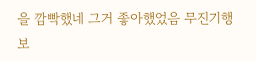을 깜빡했네 그거 좋아했었음 무진기행보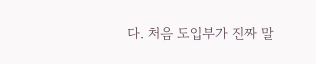다. 처음 도입부가 진짜 말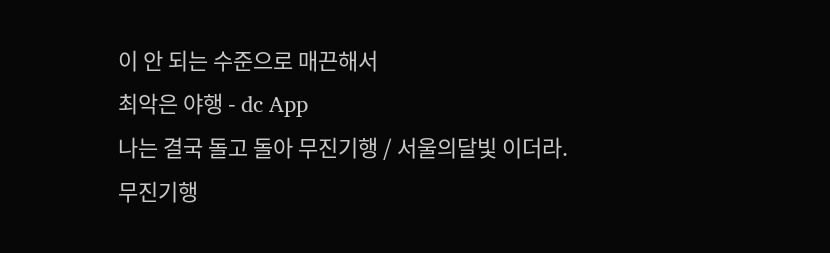이 안 되는 수준으로 매끈해서
최악은 야행 - dc App
나는 결국 돌고 돌아 무진기행 / 서울의달빛 이더라.
무진기행